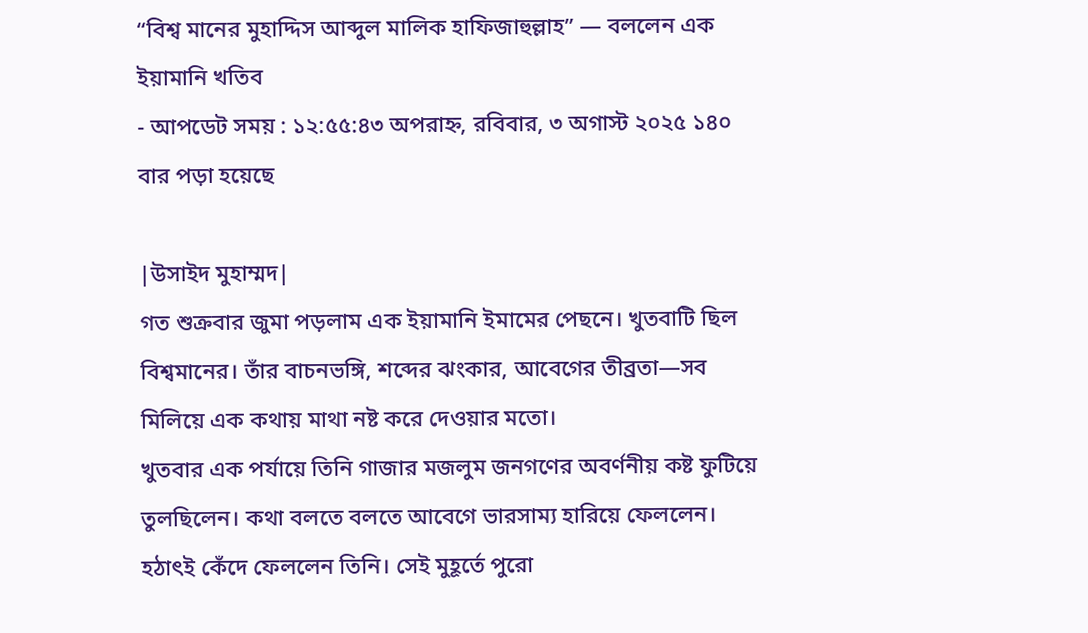“বিশ্ব মানের মুহাদ্দিস আব্দুল মালিক হাফিজাহুল্লাহ” — বললেন এক ইয়ামানি খতিব
- আপডেট সময় : ১২:৫৫:৪৩ অপরাহ্ন, রবিবার, ৩ অগাস্ট ২০২৫ ১৪০ বার পড়া হয়েছে

|উসাইদ মুহাম্মদ|
গত শুক্রবার জুমা পড়লাম এক ইয়ামানি ইমামের পেছনে। খুতবাটি ছিল বিশ্বমানের। তাঁর বাচনভঙ্গি, শব্দের ঝংকার, আবেগের তীব্রতা—সব মিলিয়ে এক কথায় মাথা নষ্ট করে দেওয়ার মতো।
খুতবার এক পর্যায়ে তিনি গাজার মজলুম জনগণের অবর্ণনীয় কষ্ট ফুটিয়ে তুলছিলেন। কথা বলতে বলতে আবেগে ভারসাম্য হারিয়ে ফেললেন। হঠাৎই কেঁদে ফেললেন তিনি। সেই মুহূর্তে পুরো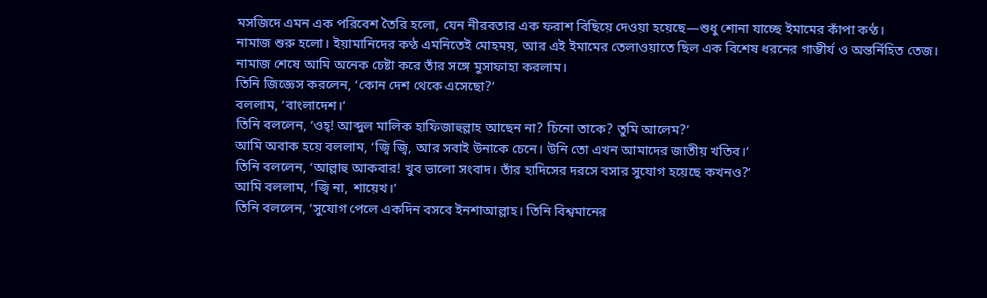মসজিদে এমন এক পরিবেশ তৈরি হলো, যেন নীরবতার এক ফরাশ বিছিয়ে দেওয়া হয়েছে—শুধু শোনা যাচ্ছে ইমামের কাঁপা কণ্ঠ।
নামাজ শুরু হলো। ইয়ামানিদের কণ্ঠ এমনিতেই মোহময়, আর এই ইমামের তেলাওয়াতে ছিল এক বিশেষ ধরনের গাম্ভীর্য ও অন্তর্নিহিত তেজ।
নামাজ শেষে আমি অনেক চেষ্টা করে তাঁর সঙ্গে মুসাফাহা করলাম।
তিনি জিজ্ঞেস করলেন, ‘কোন দেশ থেকে এসেছো?’
বললাম, ‘বাংলাদেশ।’
তিনি বললেন, ‘ওহ্! আব্দুল মালিক হাফিজাহুল্লাহ আছেন না? চিনো তাকে? তুমি আলেম?’
আমি অবাক হয়ে বললাম, ‘জ্বি জ্বি, আর সবাই উনাকে চেনে। উনি তো এখন আমাদের জাতীয় খতিব।’
তিনি বললেন, ‘আল্লাহু আকবার! খুব ভালো সংবাদ। তাঁর হাদিসের দরসে বসার সুযোগ হয়েছে কখনও?’
আমি বললাম, ‘জ্বি না, শায়েখ।’
তিনি বললেন, ‘সুযোগ পেলে একদিন বসবে ইনশাআল্লাহ। তিনি বিশ্বমানের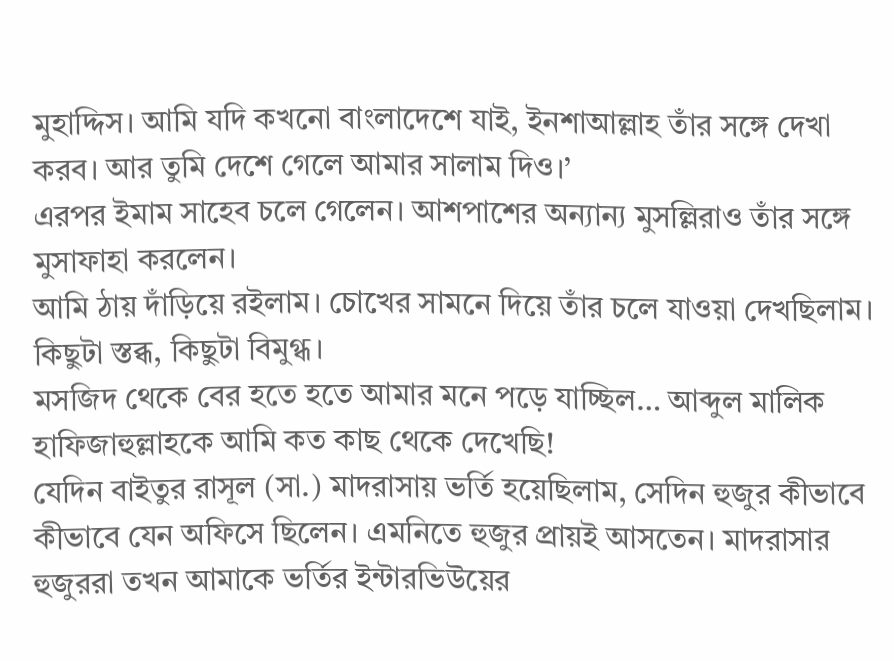মুহাদ্দিস। আমি যদি কখনো বাংলাদেশে যাই, ইনশাআল্লাহ তাঁর সঙ্গে দেখা করব। আর তুমি দেশে গেলে আমার সালাম দিও।’
এরপর ইমাম সাহেব চলে গেলেন। আশপাশের অন্যান্য মুসল্লিরাও তাঁর সঙ্গে মুসাফাহা করলেন।
আমি ঠায় দাঁড়িয়ে রইলাম। চোখের সামনে দিয়ে তাঁর চলে যাওয়া দেখছিলাম। কিছুটা স্তব্ধ, কিছুটা বিমুগ্ধ।
মসজিদ থেকে বের হতে হতে আমার মনে পড়ে যাচ্ছিল… আব্দুল মালিক হাফিজাহুল্লাহকে আমি কত কাছ থেকে দেখেছি!
যেদিন বাইতুর রাসূল (সা.) মাদরাসায় ভর্তি হয়েছিলাম, সেদিন হুজুর কীভাবে কীভাবে যেন অফিসে ছিলেন। এমনিতে হুজুর প্রায়ই আসতেন। মাদরাসার হুজুররা তখন আমাকে ভর্তির ইন্টারভিউয়ের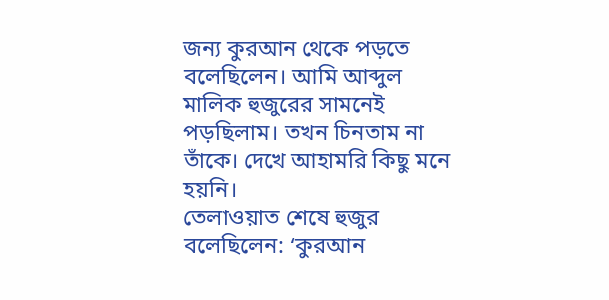জন্য কুরআন থেকে পড়তে বলেছিলেন। আমি আব্দুল মালিক হুজুরের সামনেই পড়ছিলাম। তখন চিনতাম না তাঁকে। দেখে আহামরি কিছু মনে হয়নি।
তেলাওয়াত শেষে হুজুর বলেছিলেন: ‘কুরআন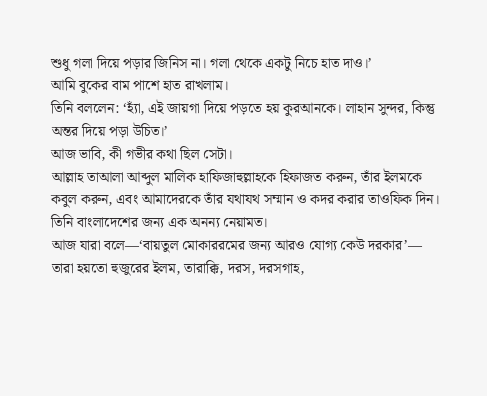শুধু গলা দিয়ে পড়ার জিনিস না। গলা থেকে একটু নিচে হাত দাও।’
আমি বুকের বাম পাশে হাত রাখলাম।
তিনি বললেন: ‘হ্যাঁ, এই জায়গা দিয়ে পড়তে হয় কুরআনকে। লাহান সুন্দর, কিন্তু অন্তর দিয়ে পড়া উচিত।’
আজ ভাবি, কী গভীর কথা ছিল সেটা।
আল্লাহ তাআলা আব্দুল মালিক হাফিজাহুল্লাহকে হিফাজত করুন, তাঁর ইলমকে কবুল করুন, এবং আমাদেরকে তাঁর যথাযথ সম্মান ও কদর করার তাওফিক দিন। তিনি বাংলাদেশের জন্য এক অনন্য নেয়ামত।
আজ যারা বলে—‘বায়তুল মোকাররমের জন্য আরও যোগ্য কেউ দরকার’— তারা হয়তো হুজুরের ইলম, তারাক্কি, দরস, দরসগাহ,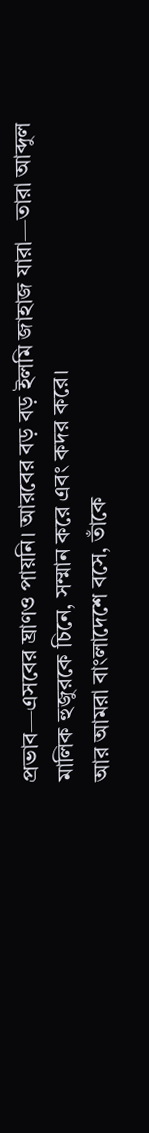প্রভাব—এসবের ঘ্রাণও পায়নি। আরবের বড় বড় ইলমি জাহাজ যারা—তারা আব্দুল মালিক হুজুরকে চিনে, সম্মান করে এবং কদর করে।
আর আমরা বাংলাদেশে বসে, তাঁকে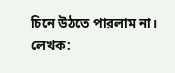চিনে উঠতে পারলাম না।
লেখক: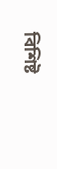বিশিষ্ট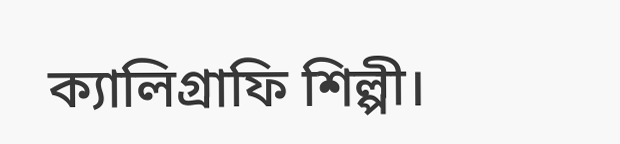ক্যালিগ্রাফি শিল্পী।